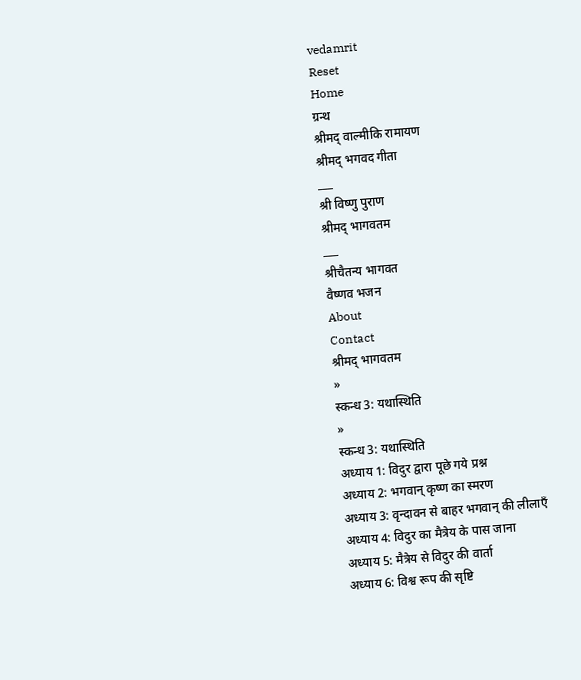vedamrit
Reset
Home
ग्रन्थ
श्रीमद् वाल्मीकि रामायण
श्रीमद् भगवद गीता
___
श्री विष्णु पुराण
श्रीमद् भागवतम
___
श्रीचैतन्य भागवत
वैष्णव भजन
About
Contact
श्रीमद् भागवतम
»
स्कन्ध 3: यथास्थिति
»
स्कन्ध 3: यथास्थिति
अध्याय 1: विदुर द्वारा पूछे गये प्रश्न
अध्याय 2: भगवान् कृष्ण का स्मरण
अध्याय 3: वृन्दावन से बाहर भगवान् की लीलाएँ
अध्याय 4: विदुर का मैत्रेय के पास जाना
अध्याय 5: मैत्रेय से विदुर की वार्ता
अध्याय 6: विश्व रूप की सृष्टि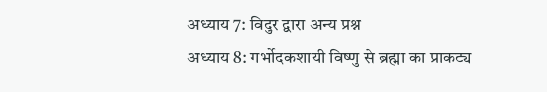अध्याय 7: विदुर द्वारा अन्य प्रश्न
अध्याय 8: गर्भोदकशायी विष्णु से ब्रह्मा का प्राकट्य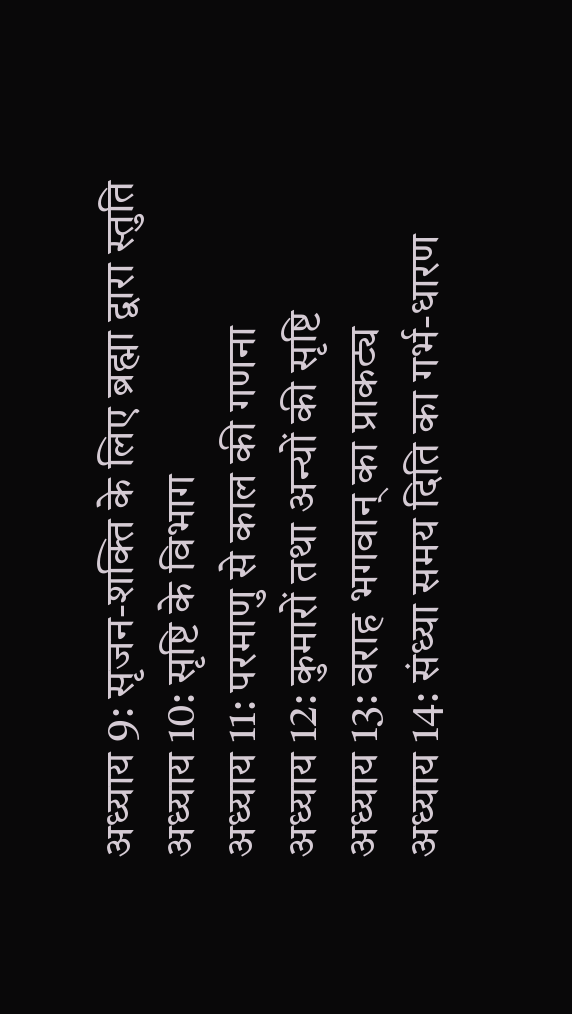अध्याय 9: सृजन-शक्ति के लिए ब्रह्मा द्वारा स्तुति
अध्याय 10: सृष्टि के विभाग
अध्याय 11: परमाणु से काल की गणना
अध्याय 12: कुमारों तथा अन्यों की सृष्टि
अध्याय 13: वराह भगवान् का प्राकट्य
अध्याय 14: संध्या समय दिति का गर्भ-धारण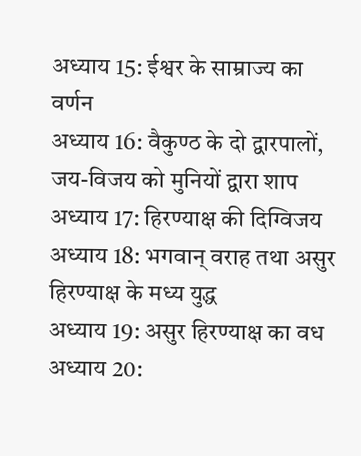अध्याय 15: ईश्वर के साम्राज्य का वर्णन
अध्याय 16: वैकुण्ठ के दो द्वारपालों, जय-विजय को मुनियों द्वारा शाप
अध्याय 17: हिरण्याक्ष की दिग्विजय
अध्याय 18: भगवान् वराह तथा असुर हिरण्याक्ष के मध्य युद्ध
अध्याय 19: असुर हिरण्याक्ष का वध
अध्याय 20: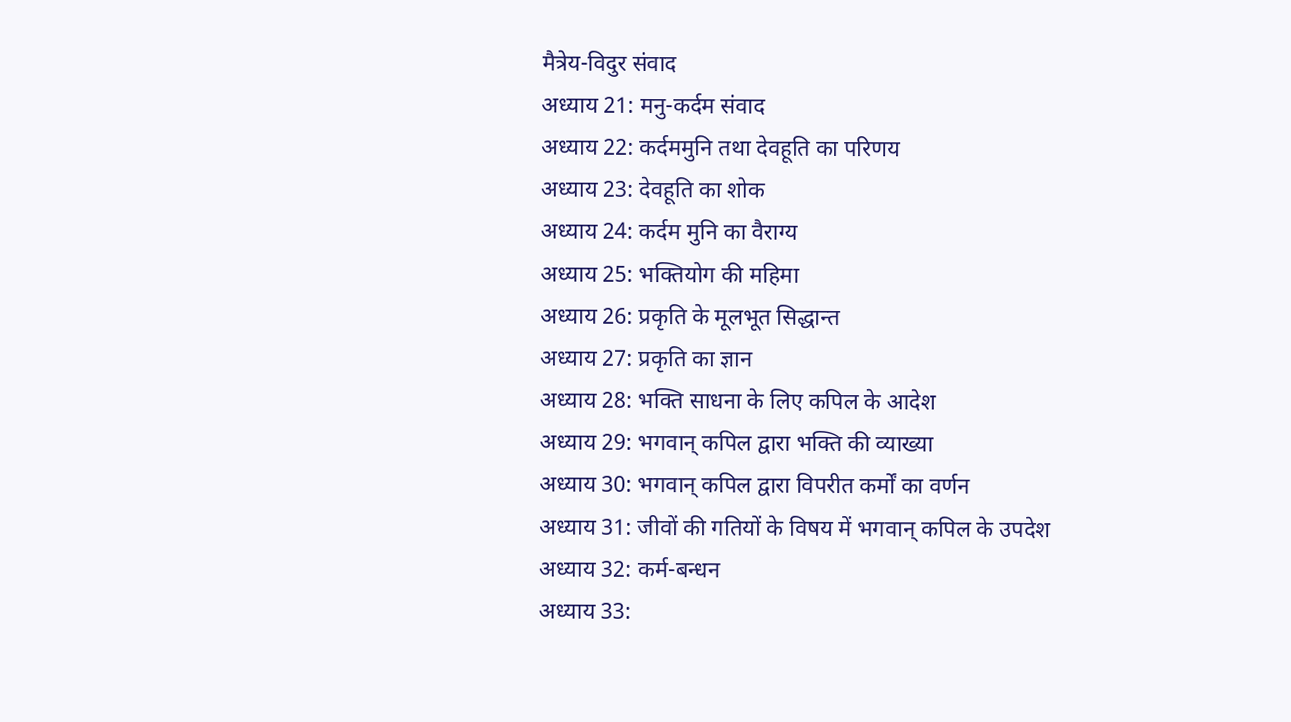मैत्रेय-विदुर संवाद
अध्याय 21: मनु-कर्दम संवाद
अध्याय 22: कर्दममुनि तथा देवहूति का परिणय
अध्याय 23: देवहूति का शोक
अध्याय 24: कर्दम मुनि का वैराग्य
अध्याय 25: भक्तियोग की महिमा
अध्याय 26: प्रकृति के मूलभूत सिद्धान्त
अध्याय 27: प्रकृति का ज्ञान
अध्याय 28: भक्ति साधना के लिए कपिल के आदेश
अध्याय 29: भगवान् कपिल द्वारा भक्ति की व्याख्या
अध्याय 30: भगवान् कपिल द्वारा विपरीत कर्मों का वर्णन
अध्याय 31: जीवों की गतियों के विषय में भगवान् कपिल के उपदेश
अध्याय 32: कर्म-बन्धन
अध्याय 33: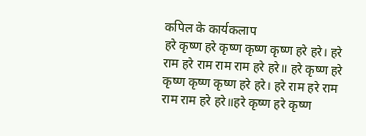कपिल के कार्यकलाप
हरे कृष्ण हरे कृष्ण कृष्ण कृष्ण हरे हरे। हरे राम हरे राम राम राम हरे हरे॥ हरे कृष्ण हरे कृष्ण कृष्ण कृष्ण हरे हरे। हरे राम हरे राम राम राम हरे हरे॥हरे कृष्ण हरे कृष्ण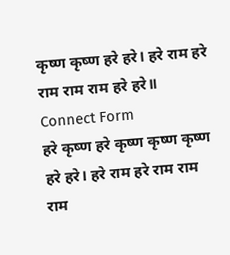कृष्ण कृष्ण हरे हरे। हरे राम हरे राम राम राम हरे हरे॥
Connect Form
हरे कृष्ण हरे कृष्ण कृष्ण कृष्ण हरे हरे। हरे राम हरे राम राम राम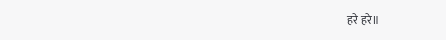हरे हरे॥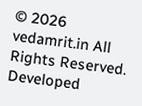© 2026 vedamrit.in All Rights Reserved. Developed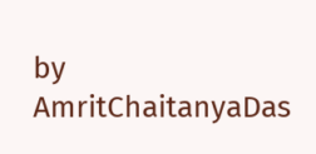by AmritChaitanyaDas